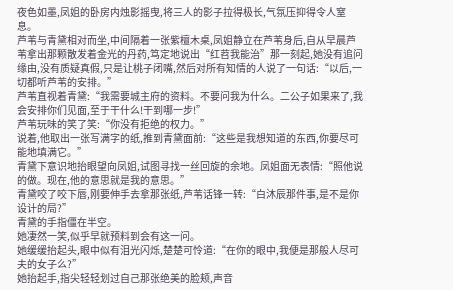夜色如墨,凤姐的卧房内烛影摇曳,将三人的影子拉得极长,气氛压抑得令人窒息。
芦苇与青黛相对而坐,中间隔着一张紫檀木桌,凤姐静立在芦苇身后,自从早晨芦苇拿出那颗散发着金光的丹药,笃定地说出“红苕我能治”那一刻起,她没有追问缘由,没有质疑真假,只是让桃子闭嘴,然后对所有知情的人说了一句话:“以后,一切都听芦苇的安排。”
芦苇直视着青黛:“我需要城主府的资料。不要问我为什么。二公子如果来了,我会安排你们见面,至于干什么!干到哪一步!”
芦苇玩味的笑了笑:“你没有拒绝的权力。”
说着,他取出一张写满字的纸,推到青黛面前:“这些是我想知道的东西,你要尽可能地填满它。”
青黛下意识地抬眼望向凤姐,试图寻找一丝回旋的余地。凤姐面无表情:“照他说的做。现在,他的意思就是我的意思。”
青黛咬了咬下唇,刚要伸手去拿那张纸,芦苇话锋一转:“白沐辰那件事,是不是你设计的局?”
青黛的手指僵在半空。
她凄然一笑,似乎早就预料到会有这一问。
她缓缓抬起头,眼中似有泪光闪烁,楚楚可怜道:“在你的眼中,我便是那般人尽可夫的女子么?”
她抬起手,指尖轻轻划过自己那张绝美的脸颊,声音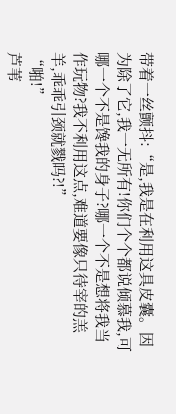带着一丝颤抖:“是,我是在利用这具皮囊。因为除了它,我一无所有!你们个个都说倾慕我,可哪一个不是馋我的身子?哪一个不是想将我当作玩物?我不利用这点,难道要像只待宰的羔羊,乖乖引颈就戮吗?!”
“啪!”
芦苇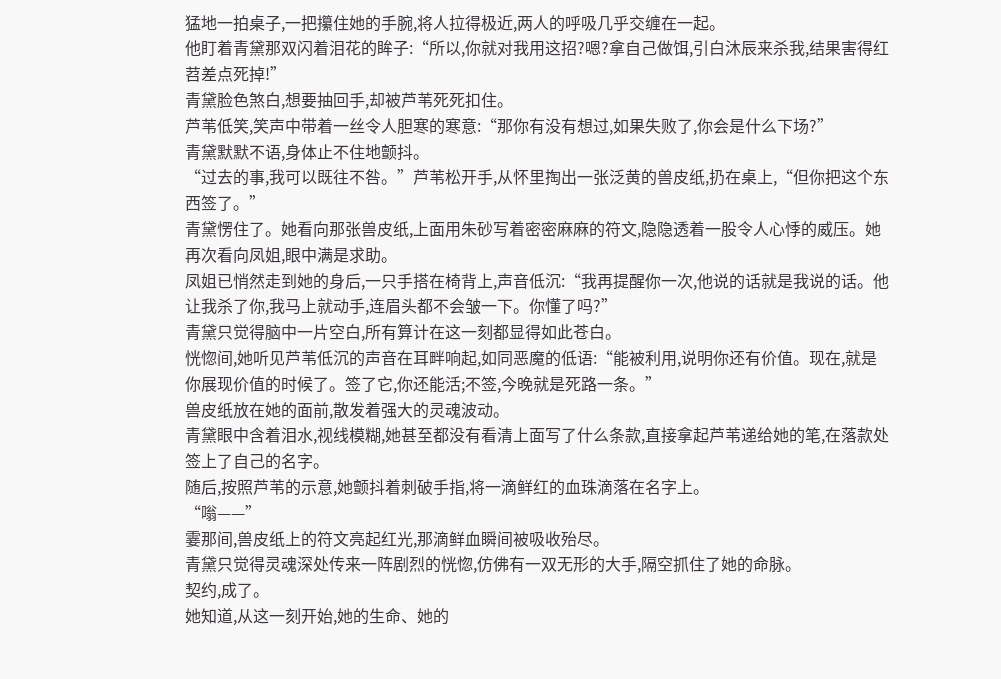猛地一拍桌子,一把攥住她的手腕,将人拉得极近,两人的呼吸几乎交缠在一起。
他盯着青黛那双闪着泪花的眸子:“所以,你就对我用这招?嗯?拿自己做饵,引白沐辰来杀我,结果害得红苕差点死掉!”
青黛脸色煞白,想要抽回手,却被芦苇死死扣住。
芦苇低笑,笑声中带着一丝令人胆寒的寒意:“那你有没有想过,如果失败了,你会是什么下场?”
青黛默默不语,身体止不住地颤抖。
“过去的事,我可以既往不咎。”芦苇松开手,从怀里掏出一张泛黄的兽皮纸,扔在桌上,“但你把这个东西签了。”
青黛愣住了。她看向那张兽皮纸,上面用朱砂写着密密麻麻的符文,隐隐透着一股令人心悸的威压。她再次看向凤姐,眼中满是求助。
凤姐已悄然走到她的身后,一只手搭在椅背上,声音低沉:“我再提醒你一次,他说的话就是我说的话。他让我杀了你,我马上就动手,连眉头都不会皱一下。你懂了吗?”
青黛只觉得脑中一片空白,所有算计在这一刻都显得如此苍白。
恍惚间,她听见芦苇低沉的声音在耳畔响起,如同恶魔的低语:“能被利用,说明你还有价值。现在,就是你展现价值的时候了。签了它,你还能活;不签,今晚就是死路一条。”
兽皮纸放在她的面前,散发着强大的灵魂波动。
青黛眼中含着泪水,视线模糊,她甚至都没有看清上面写了什么条款,直接拿起芦苇递给她的笔,在落款处签上了自己的名字。
随后,按照芦苇的示意,她颤抖着刺破手指,将一滴鲜红的血珠滴落在名字上。
“嗡——”
霎那间,兽皮纸上的符文亮起红光,那滴鲜血瞬间被吸收殆尽。
青黛只觉得灵魂深处传来一阵剧烈的恍惚,仿佛有一双无形的大手,隔空抓住了她的命脉。
契约,成了。
她知道,从这一刻开始,她的生命、她的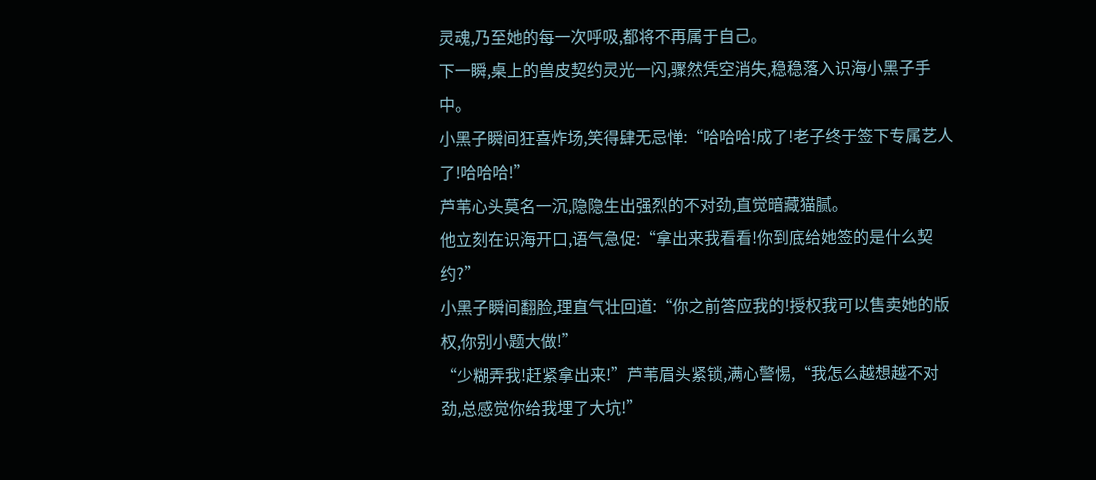灵魂,乃至她的每一次呼吸,都将不再属于自己。
下一瞬,桌上的兽皮契约灵光一闪,骤然凭空消失,稳稳落入识海小黑子手中。
小黑子瞬间狂喜炸场,笑得肆无忌惮:“哈哈哈!成了!老子终于签下专属艺人了!哈哈哈!”
芦苇心头莫名一沉,隐隐生出强烈的不对劲,直觉暗藏猫腻。
他立刻在识海开口,语气急促:“拿出来我看看!你到底给她签的是什么契约?”
小黑子瞬间翻脸,理直气壮回道:“你之前答应我的!授权我可以售卖她的版权,你别小题大做!”
“少糊弄我!赶紧拿出来!”芦苇眉头紧锁,满心警惕,“我怎么越想越不对劲,总感觉你给我埋了大坑!”